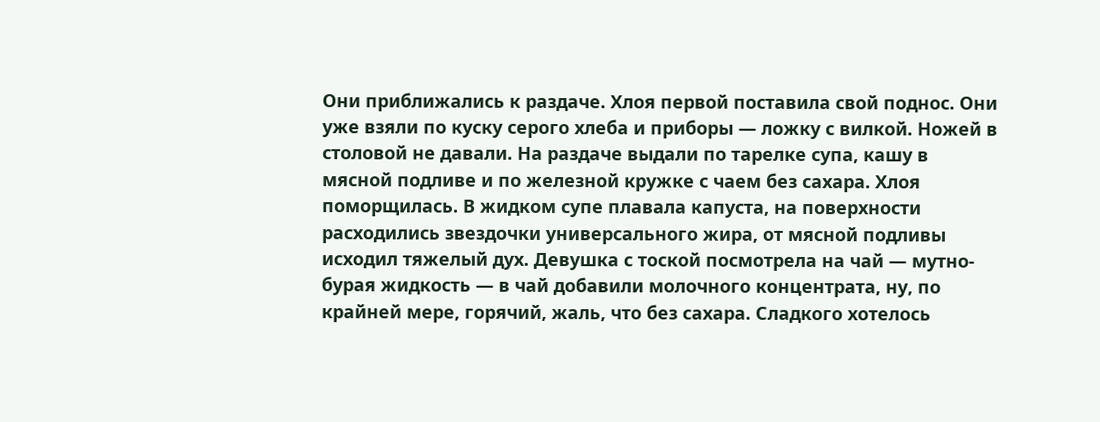Они приближались к раздаче. Хлоя первой поставила свой поднос. Они уже взяли по куску серого хлеба и приборы — ложку с вилкой. Ножей в столовой не давали. На раздаче выдали по тарелке супа, кашу в мясной подливе и по железной кружке с чаем без сахара. Хлоя поморщилась. В жидком супе плавала капуста, на поверхности расходились звездочки универсального жира, от мясной подливы исходил тяжелый дух. Девушка с тоской посмотрела на чай — мутно-бурая жидкость — в чай добавили молочного концентрата, ну, по крайней мере, горячий, жаль, что без сахара. Сладкого хотелось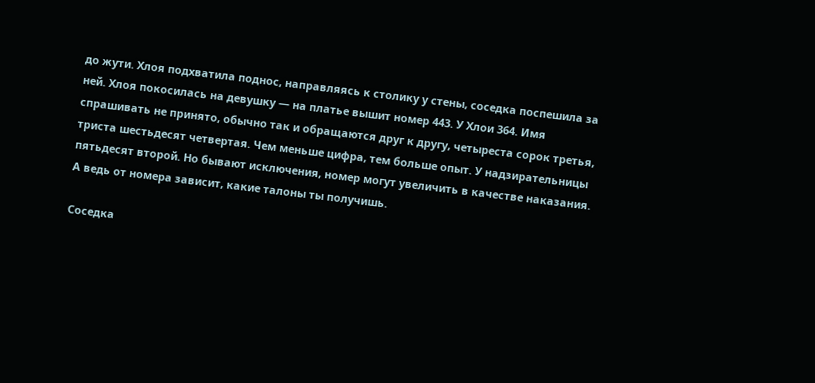до жути. Хлоя подхватила поднос, направляясь к столику у стены, соседка поспешила за ней. Хлоя покосилась на девушку — на платье вышит номер 443. У Хлои 364. Имя спрашивать не принято, обычно так и обращаются друг к другу, четыреста сорок третья, триста шестьдесят четвертая. Чем меньше цифра, тем больше опыт. У надзирательницы пятьдесят второй. Но бывают исключения, номер могут увеличить в качестве наказания. А ведь от номера зависит, какие талоны ты получишь.

Соседка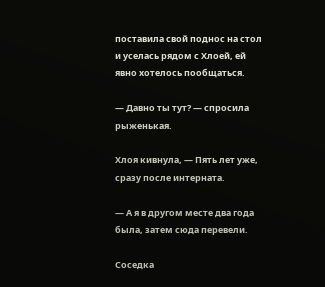поставила свой поднос на стол и уселась рядом с Хлоей, ей явно хотелось пообщаться.

— Давно ты тут? — спросила рыженькая.

Хлоя кивнула, — Пять лет уже, сразу после интерната.

— А я в другом месте два года была, затем сюда перевели.

Соседка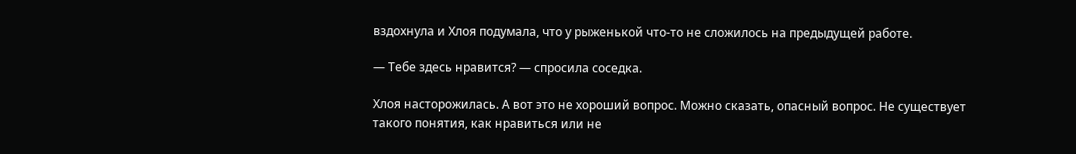вздохнула и Хлоя подумала, что у рыженькой что-то не сложилось на предыдущей работе.

— Тебе здесь нравится? — спросила соседка.

Хлоя насторожилась. А вот это не хороший вопрос. Можно сказать, опасный вопрос. Не существует такого понятия, как нравиться или не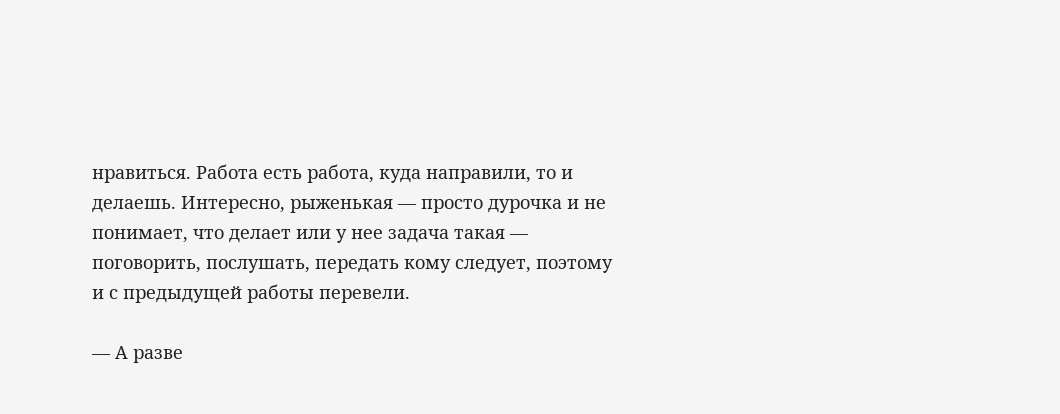нравиться. Работа есть работа, куда направили, то и делаешь. Интересно, рыженькая — просто дурочка и не понимает, что делает или у нее задача такая — поговорить, послушать, передать кому следует, поэтому и с предыдущей работы перевели.

— А разве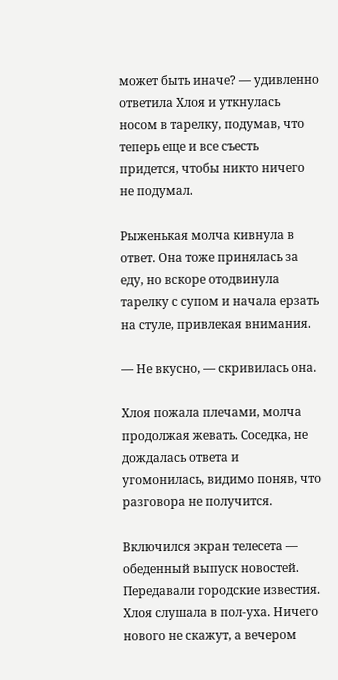может быть иначе? — удивленно ответила Хлоя и уткнулась носом в тарелку, подумав, что теперь еще и все съесть придется, чтобы никто ничего не подумал.

Рыженькая молча кивнула в ответ. Она тоже принялась за еду, но вскоре отодвинула тарелку с супом и начала ерзать на стуле, привлекая внимания.

— Не вкусно, — скривилась она.

Хлоя пожала плечами, молча продолжая жевать. Соседка, не дождалась ответа и угомонилась, видимо поняв, что разговора не получится.

Включился экран телесета — обеденный выпуск новостей. Передавали городские известия. Хлоя слушала в пол-уха. Ничего нового не скажут, а вечером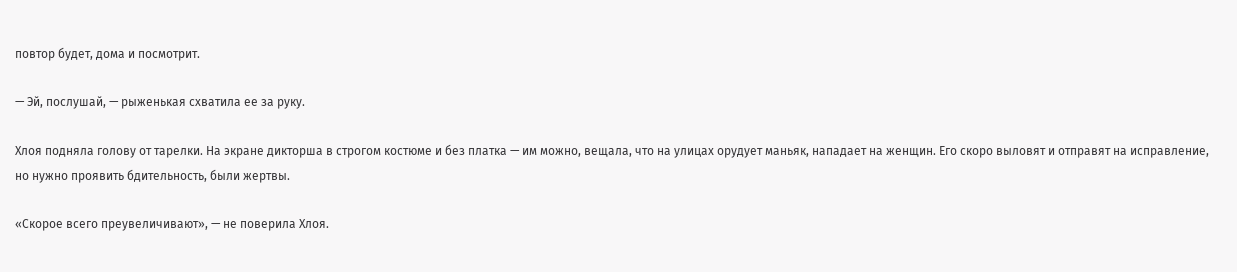повтор будет, дома и посмотрит.

— Эй, послушай, — рыженькая схватила ее за руку.

Хлоя подняла голову от тарелки. На экране дикторша в строгом костюме и без платка — им можно, вещала, что на улицах орудует маньяк, нападает на женщин. Его скоро выловят и отправят на исправление, но нужно проявить бдительность, были жертвы.

«Скорое всего преувеличивают», — не поверила Хлоя.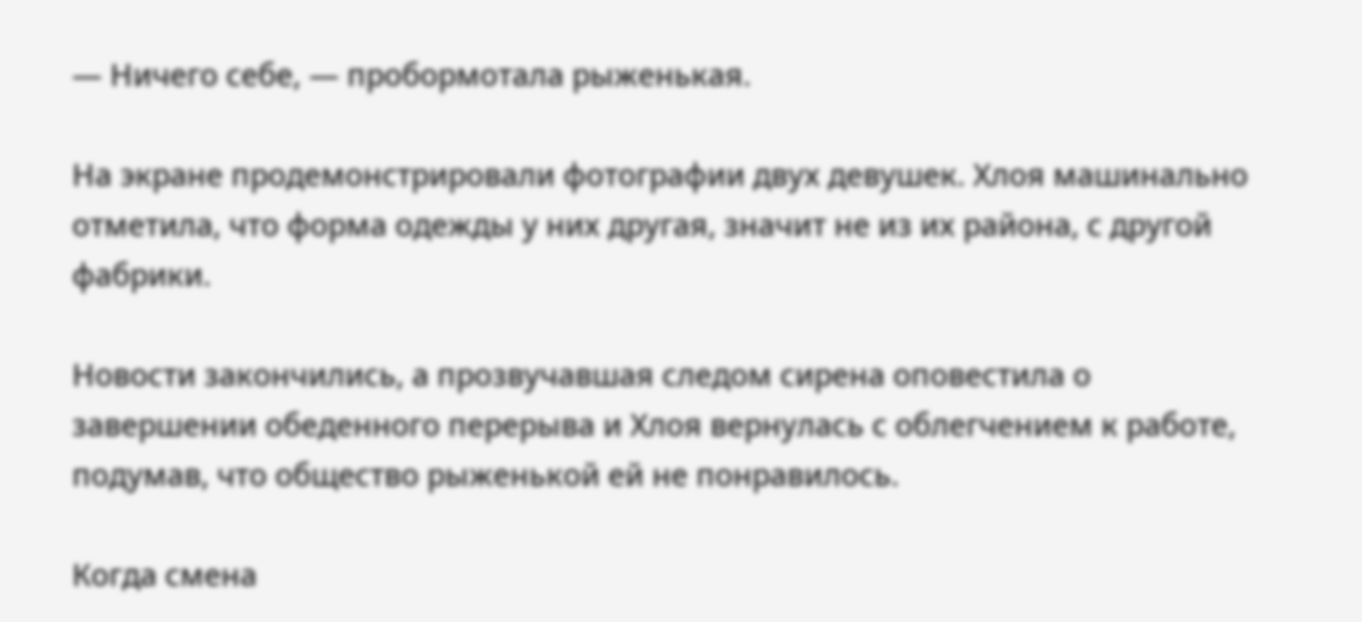— Ничего себе, — пробормотала рыженькая.

На экране продемонстрировали фотографии двух девушек. Хлоя машинально отметила, что форма одежды у них другая, значит не из их района, с другой фабрики.

Новости закончились, а прозвучавшая следом сирена оповестила о завершении обеденного перерыва и Хлоя вернулась с облегчением к работе, подумав, что общество рыженькой ей не понравилось.

Когда смена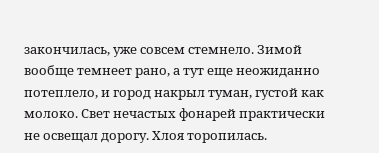закончилась, уже совсем стемнело. Зимой вообще темнеет рано, а тут еще неожиданно потеплело, и город накрыл туман, густой как молоко. Свет нечастых фонарей практически не освещал дорогу. Хлоя торопилась.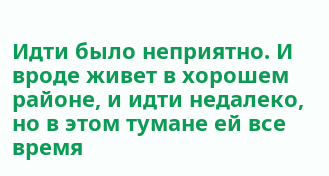Идти было неприятно. И вроде живет в хорошем районе, и идти недалеко, но в этом тумане ей все время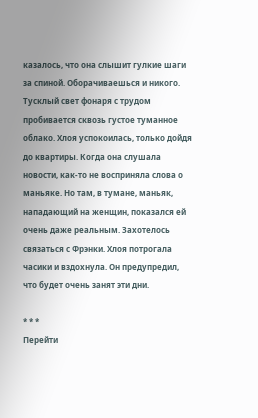казалось, что она слышит гулкие шаги за спиной. Оборачиваешься и никого. Тусклый свет фонаря с трудом пробивается сквозь густое туманное облако. Хлоя успокоилась, только дойдя до квартиры. Когда она слушала новости, как-то не восприняла слова о маньяке. Но там, в тумане, маньяк, нападающий на женщин, показался ей очень даже реальным. Захотелось связаться с Фрэнки. Хлоя потрогала часики и вздохнула. Он предупредил, что будет очень занят эти дни.

* * *
Перейти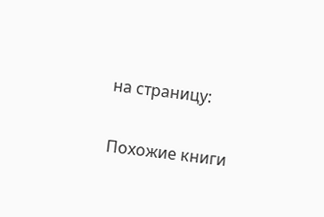на страницу:

Похожие книги